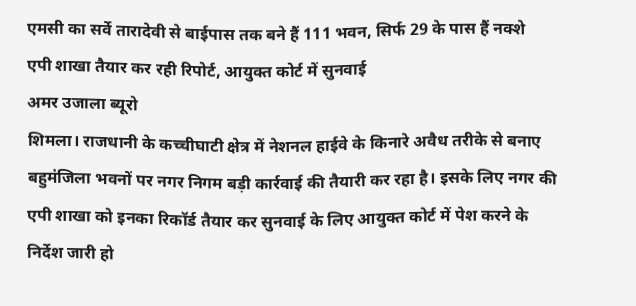एमसी का सर्वे तारादेवी से बाईपास तक बने हैं 111 भवन, सिर्फ 29 के पास हैं नक्शे
एपी शाखा तैयार कर रही रिपोर्ट, आयुक्त कोर्ट में सुनवाई
अमर उजाला ब्यूरो
शिमला। राजधानी के कच्चीघाटी क्षेत्र में नेशनल हाईवे के किनारे अवैध तरीके से बनाए बहुमंजिला भवनों पर नगर निगम बड़ी कार्रवाई की तैयारी कर रहा है। इसके लिए नगर की एपी शाखा को इनका रिकॉर्ड तैयार कर सुनवाई के लिए आयुक्त कोर्ट में पेश करने के निर्देश जारी हो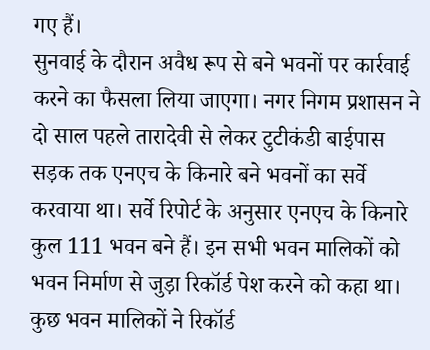गए हैं।
सुनवाई के दौरान अवैध रूप से बने भवनों पर कार्रवाई करने का फैसला लिया जाएगा। नगर निगम प्रशासन ने दो साल पहले तारादेवी से लेकर टुटीकंडी बाईपास सड़क तक एनएच के किनारे बने भवनों का सर्वे करवाया था। सर्वे रिपोर्ट के अनुसार एनएच के किनारे कुल 111 भवन बने हैं। इन सभी भवन मालिकों को भवन निर्माण से जुड़ा रिकॉर्ड पेश करने को कहा था। कुछ भवन मालिकों ने रिकॉर्ड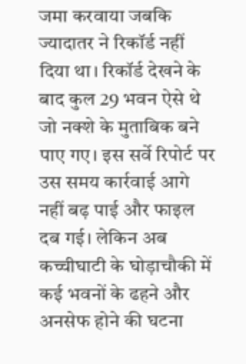जमा करवाया जबकि ज्यादातर ने रिकॉर्ड नहीं दिया था। रिकॉर्ड देखने के बाद कुल 29 भवन ऐसे थे जो नक्शे के मुताबिक बने पाए गए। इस सर्वे रिपोर्ट पर उस समय कार्रवाई आगे नहीं बढ़ पाई और फाइल दब गई। लेकिन अब कच्चीघाटी के घोड़ाचौकी में कई भवनों के ढहने और अनसेफ होने की घटना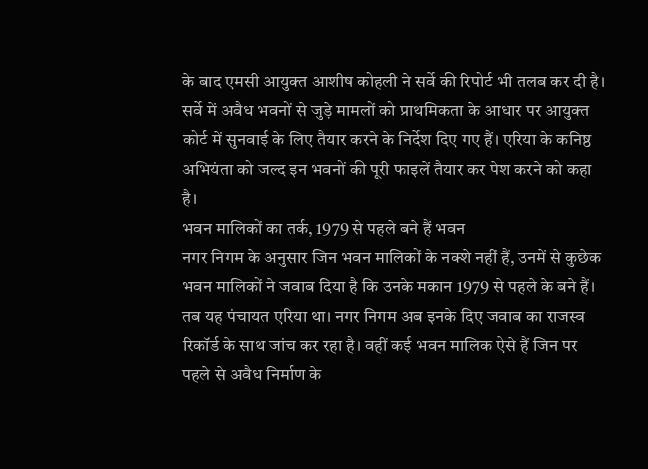के बाद एमसी आयुक्त आशीष कोहली ने सर्वे की रिपोर्ट भी तलब कर दी है। सर्वे में अवैध भवनों से जुड़े मामलों को प्राथमिकता के आधार पर आयुक्त कोर्ट में सुनवाई के लिए तैयार करने के निर्देश दिए गए हैं। एरिया के कनिष्ठ अभियंता को जल्द इन भवनों की पूरी फाइलें तैयार कर पेश करने को कहा है।
भवन मालिकों का तर्क, 1979 से पहले बने हैं भवन
नगर निगम के अनुसार जिन भवन मालिकों के नक्शे नहीं हैं, उनमें से कुछेक भवन मालिकों ने जवाब दिया है कि उनके मकान 1979 से पहले के बने हैं। तब यह पंचायत एरिया था। नगर निगम अब इनके दिए जवाब का राजस्व रिकॉर्ड के साथ जांच कर रहा है। वहीं कई भवन मालिक ऐसे हैं जिन पर पहले से अवैध निर्माण के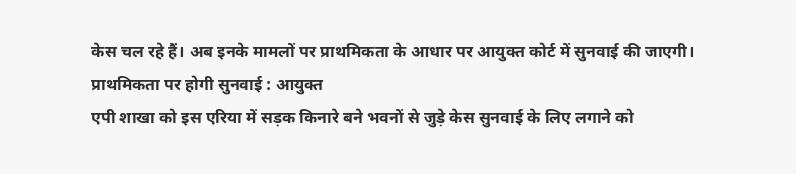केस चल रहे हैं। अब इनके मामलों पर प्राथमिकता के आधार पर आयुक्त कोर्ट में सुनवाई की जाएगी।
प्राथमिकता पर होगी सुनवाई : आयुक्त
एपी शाखा को इस एरिया में सड़क किनारे बने भवनों से जुड़े केस सुनवाई के लिए लगाने को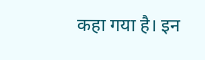कहा गया है। इन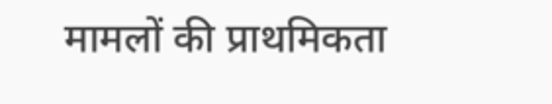मामलों की प्राथमिकता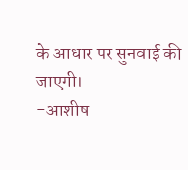के आधार पर सुनवाई की जाएगी।
-आशीष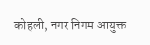कोहली, नगर निगम आयुक्त